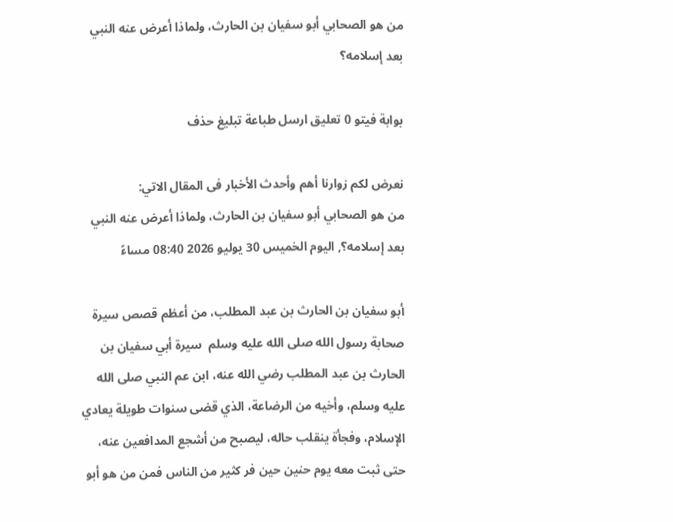من هو الصحابي أبو سفيان بن الحارث، ولماذا أعرض عنه النبي بعد إسلامه؟

بوابة فيتو 0 تعليق ارسل طباعة تبليغ حذف

نعرض لكم زوارنا أهم وأحدث الأخبار فى المقال الاتي:
من هو الصحابي أبو سفيان بن الحارث، ولماذا أعرض عنه النبي بعد إسلامه؟, اليوم الخميس 30 يوليو 2026 08:40 مساءً

أبو سفيان بن الحارث بن عبد المطلب، من أعظم قصص سيرة صحابة رسول الله صلى الله عليه وسلم  سيرة أبي سفيان بن الحارث بن عبد المطلب رضي الله عنه، ابن عم النبي صلى الله عليه وسلم، وأخيه من الرضاعة، الذي قضى سنوات طويلة يعادي الإسلام، وفجأة ينقلب حاله، ليصبح من أشجع المدافعين عنه، حتى ثبت معه يوم حنين حين فر كثير من الناس فمن من هو أبو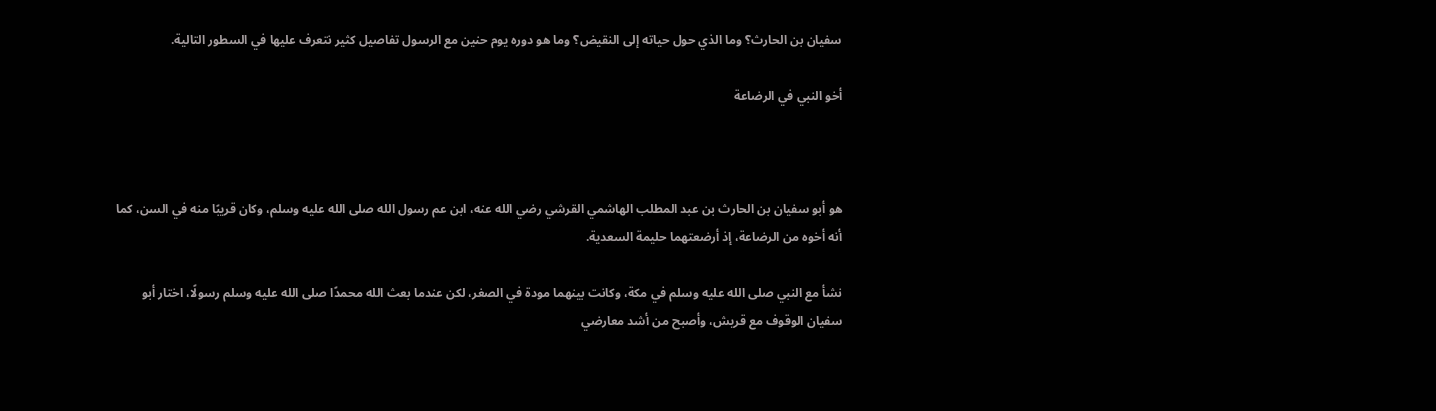سفيان بن الحارث؟ وما الذي حول حياته إلى النقيض؟ وما هو دوره يوم حنين مع الرسول تفاصيل كثير نتعرف عليها في السطور التالية.

أخو النبي في الرضاعة



هو أبو سفيان بن الحارث بن عبد المطلب الهاشمي القرشي رضي الله عنه، ابن عم رسول الله صلى الله عليه وسلم، وكان قريبًا منه في السن، كما أنه أخوه من الرضاعة، إذ أرضعتهما حليمة السعدية.

نشأ مع النبي صلى الله عليه وسلم في مكة، وكانت بينهما مودة في الصغر، لكن عندما بعث الله محمدًا صلى الله عليه وسلم رسولًا، اختار أبو سفيان الوقوف مع قريش، وأصبح من أشد معارضي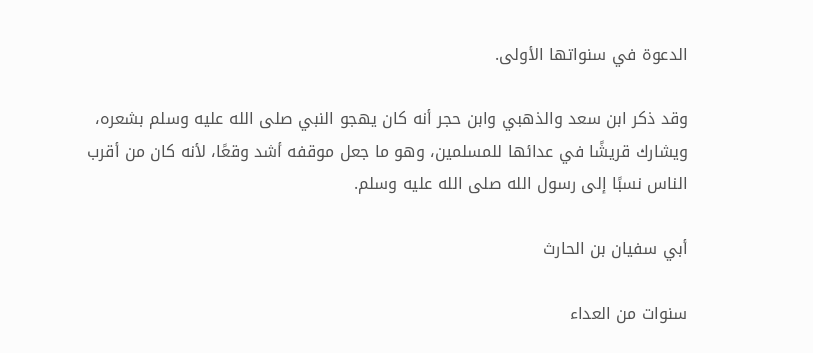الدعوة في سنواتها الأولى.

وقد ذكر ابن سعد والذهبي وابن حجر أنه كان يهجو النبي صلى الله عليه وسلم بشعره، ويشارك قريشًا في عدائها للمسلمين، وهو ما جعل موقفه أشد وقعًا، لأنه كان من أقرب الناس نسبًا إلى رسول الله صلى الله عليه وسلم.

أبي سفيان بن الحارث

سنوات من العداء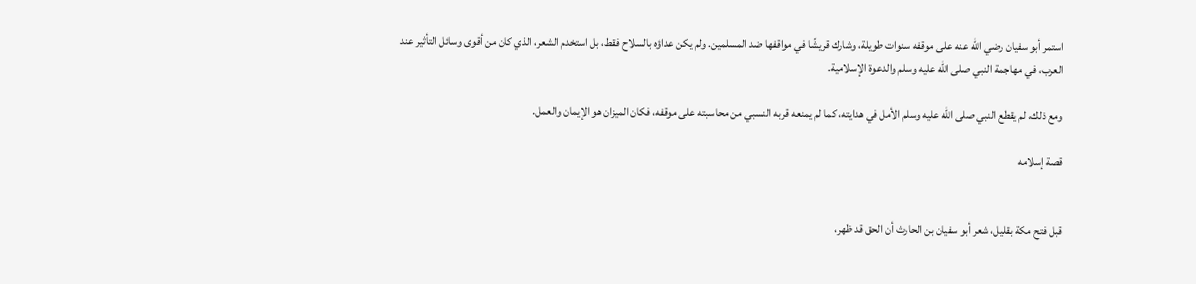استمر أبو سفيان رضي الله عنه على موقفه سنوات طويلة، وشارك قريشًا في مواقفها ضد المسلمين. ولم يكن عداؤه بالسلاح فقط، بل استخدم الشعر، الذي كان من أقوى وسائل التأثير عند العرب، في مهاجمة النبي صلى الله عليه وسلم والدعوة الإسلامية.

ومع ذلك، لم يقطع النبي صلى الله عليه وسلم الأمل في هدايته، كما لم يمنعه قربه النسبي من محاسبته على موقفه، فكان الميزان هو الإيمان والعمل.

قصة إسلامه


قبل فتح مكة بقليل، شعر أبو سفيان بن الحارث أن الحق قد ظهر،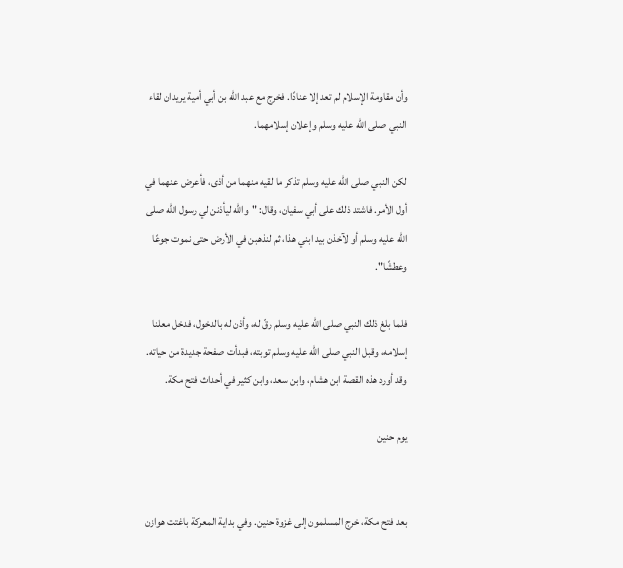وأن مقاومة الإسلام لم تعد إلا عنادًا. فخرج مع عبد الله بن أبي أمية يريدان لقاء النبي صلى الله عليه وسلم وإعلان إسلامهما.

لكن النبي صلى الله عليه وسلم تذكر ما لقيه منهما من أذى، فأعرض عنهما في أول الأمر. فاشتد ذلك على أبي سفيان، وقال: "والله ليأذنن لي رسول الله صلى الله عليه وسلم أو لآخذن بيد ابني هذا، ثم لنذهبن في الأرض حتى نموت جوعًا وعطشًا".

فلما بلغ ذلك النبي صلى الله عليه وسلم رقّ له، وأذن له بالدخول، فدخل معلنا إسلامه، وقبل النبي صلى الله عليه وسلم توبته، فبدأت صفحة جديدة من حياته. وقد أورد هذه القصة ابن هشام، وابن سعد، وابن كثير في أحداث فتح مكة.

يوم حنين


بعد فتح مكة، خرج المسلمون إلى غزوة حنين. وفي بداية المعركة باغتت هوازن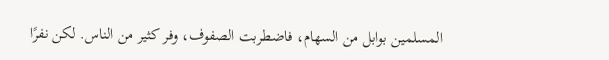المسلمين بوابل من السهام، فاضطربت الصفوف، وفر كثير من الناس. لكن نفرًا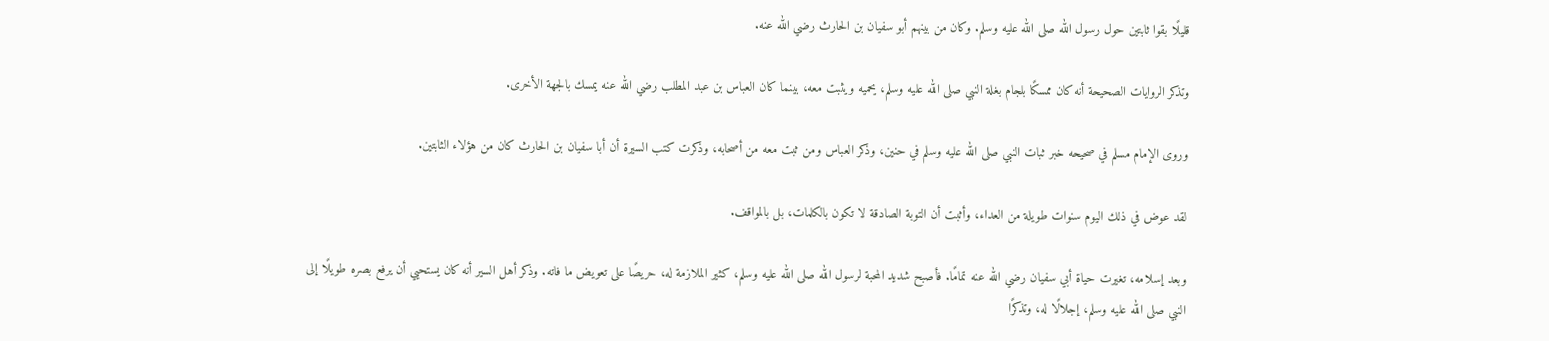قليلًا بقوا ثابتين حول رسول الله صلى الله عليه وسلم. وكان من بينهم أبو سفيان بن الحارث رضي الله عنه.

وتذكر الروايات الصحيحة أنه كان ممسكًا بلجام بغلة النبي صلى الله عليه وسلم، يحميه ويثبت معه، بينما كان العباس بن عبد المطلب رضي الله عنه يمسك بالجهة الأخرى.

وروى الإمام مسلم في صحيحه خبر ثبات النبي صلى الله عليه وسلم في حنين، وذكر العباس ومن ثبت معه من أصحابه، وذكرت كتب السيرة أن أبا سفيان بن الحارث كان من هؤلاء الثابتين.

لقد عوض في ذلك اليوم سنوات طويلة من العداء، وأثبت أن التوبة الصادقة لا تكون بالكلمات، بل بالمواقف.

وبعد إسلامه، تغيرت حياة أبي سفيان رضي الله عنه تمامًا. فأصبح شديد المحبة لرسول الله صلى الله عليه وسلم، كثير الملازمة له، حريصًا على تعويض ما فاته. وذكر أهل السير أنه كان يستحيي أن يرفع بصره طويلًا إلى النبي صلى الله عليه وسلم، إجلالًا له، وتذكرًا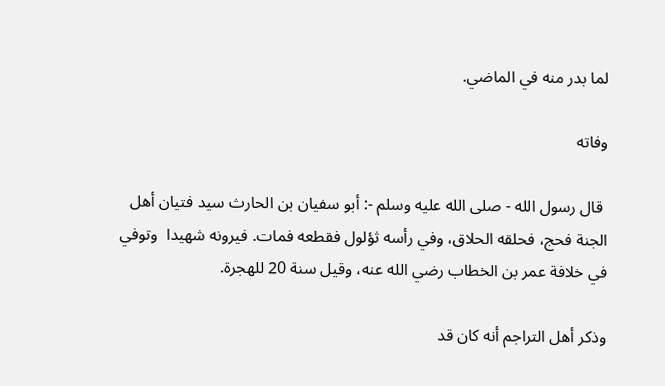لما بدر منه في الماضي.

وفاته

 قال رسول الله - صلى الله عليه وسلم -: أبو سفيان بن الحارث سيد فتيان أهل الجنة فحج، فحلقه الحلاق، وفي رأسه ثؤلول فقطعه فمات. فيرونه شهيدا  وتوفي  في خلافة عمر بن الخطاب رضي الله عنه، وقيل سنة 20 للهجرة.

وذكر أهل التراجم أنه كان قد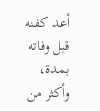أعد كفنه قبل وفاته بمدة، وأكثر من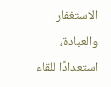الاستغفار والعبادة، استعدادًا للقاء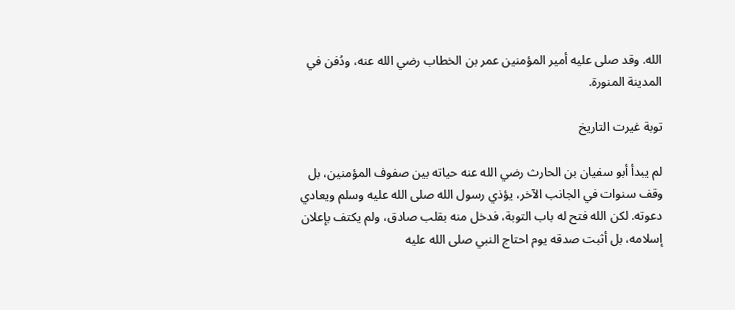الله. وقد صلى عليه أمير المؤمنين عمر بن الخطاب رضي الله عنه، ودُفن في المدينة المنورة.

توبة غيرت التاريخ

لم يبدأ أبو سفيان بن الحارث رضي الله عنه حياته بين صفوف المؤمنين، بل وقف سنوات في الجانب الآخر، يؤذي رسول الله صلى الله عليه وسلم ويعادي دعوته. لكن الله فتح له باب التوبة، فدخل منه بقلب صادق، ولم يكتف بإعلان إسلامه، بل أثبت صدقه يوم احتاج النبي صلى الله عليه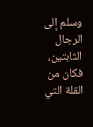وسلم إلى الرجال الثابتين، فكان من القلة التي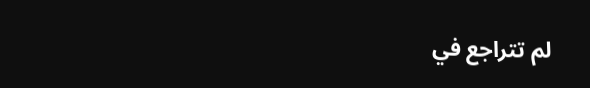لم تتراجع في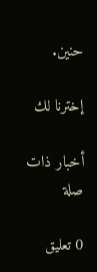حنين.

إخترنا لك

أخبار ذات صلة

0 تعليق